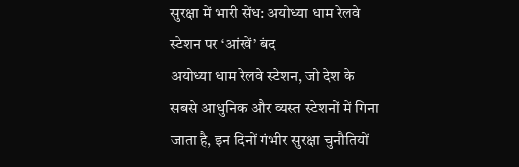सुरक्षा में भारी सेंध: अयोध्या धाम रेलवे स्टेशन पर ‘आंखें’ बंद
अयोध्या धाम रेलवे स्टेशन, जो देश के सबसे आधुनिक और व्यस्त स्टेशनों में गिना जाता है, इन दिनों गंभीर सुरक्षा चुनौतियों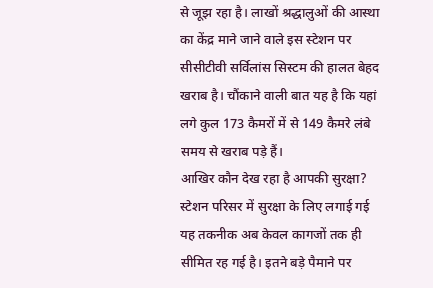से जूझ रहा है। लाखों श्रद्धालुओं की आस्था का केंद्र माने जाने वाले इस स्टेशन पर सीसीटीवी सर्विलांस सिस्टम की हालत बेहद खराब है। चौंकाने वाली बात यह है कि यहां लगे कुल 173 कैमरों में से 149 कैमरे लंबे समय से खराब पड़े हैं।
आखिर कौन देख रहा है आपकी सुरक्षा?
स्टेशन परिसर में सुरक्षा के लिए लगाई गई यह तकनीक अब केवल कागजों तक ही सीमित रह गई है। इतने बड़े पैमाने पर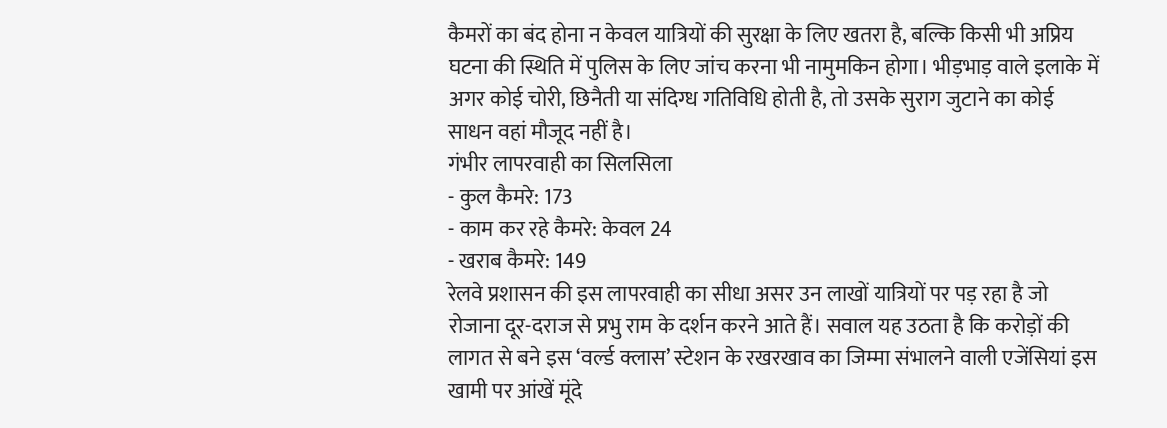कैमरों का बंद होना न केवल यात्रियों की सुरक्षा के लिए खतरा है, बल्कि किसी भी अप्रिय घटना की स्थिति में पुलिस के लिए जांच करना भी नामुमकिन होगा। भीड़भाड़ वाले इलाके में अगर कोई चोरी, छिनैती या संदिग्ध गतिविधि होती है, तो उसके सुराग जुटाने का कोई साधन वहां मौजूद नहीं है।
गंभीर लापरवाही का सिलसिला
- कुल कैमरे: 173
- काम कर रहे कैमरे: केवल 24
- खराब कैमरे: 149
रेलवे प्रशासन की इस लापरवाही का सीधा असर उन लाखों यात्रियों पर पड़ रहा है जो रोजाना दूर-दराज से प्रभु राम के दर्शन करने आते हैं। सवाल यह उठता है कि करोड़ों की लागत से बने इस ‘वर्ल्ड क्लास’ स्टेशन के रखरखाव का जिम्मा संभालने वाली एजेंसियां इस खामी पर आंखें मूंदे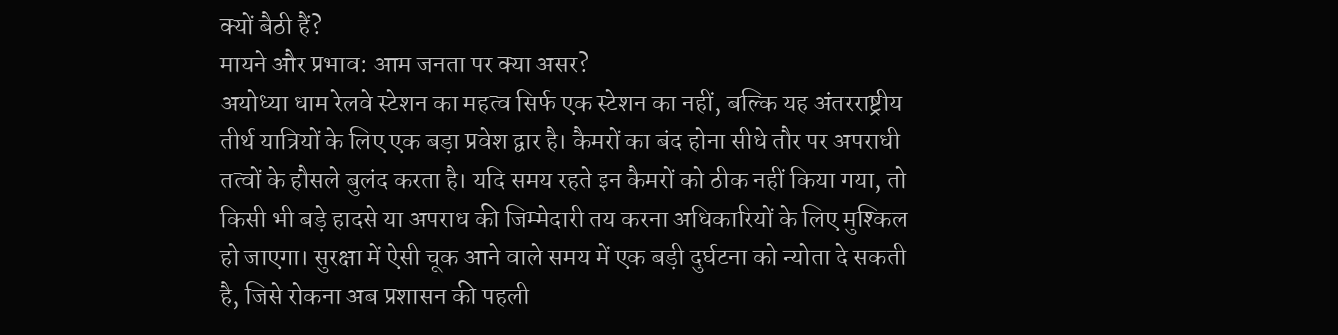क्यों बैठी हैं?
मायने और प्रभाव: आम जनता पर क्या असर?
अयोध्या धाम रेलवे स्टेशन का महत्व सिर्फ एक स्टेशन का नहीं, बल्कि यह अंतरराष्ट्रीय तीर्थ यात्रियों के लिए एक बड़ा प्रवेश द्वार है। कैमरों का बंद होना सीधे तौर पर अपराधी तत्वों के हौसले बुलंद करता है। यदि समय रहते इन कैमरों को ठीक नहीं किया गया, तो किसी भी बड़े हादसे या अपराध की जिम्मेदारी तय करना अधिकारियों के लिए मुश्किल हो जाएगा। सुरक्षा में ऐसी चूक आने वाले समय में एक बड़ी दुर्घटना को न्योता दे सकती है, जिसे रोकना अब प्रशासन की पहली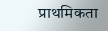प्राथमिकता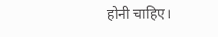होनी चाहिए।